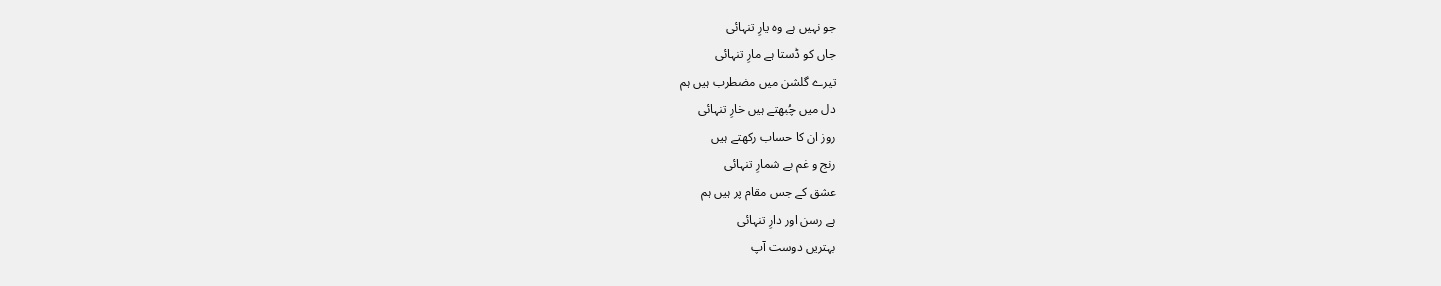جو نہیں ہے وہ یارِ تنہائی
جاں کو ڈستا ہے مارِ تنہائی
تیرے گلشن میں مضطرب ہیں ہم
دل میں چُبھتے ہیں خارِ تنہائی
روز ان کا حساب رکھتے ہیں
رنج و غم بے شمارِ تنہائی
عشق کے جس مقام پر ہیں ہم
ہے رسن اور دارِ تنہائی
بہتریں دوست آپ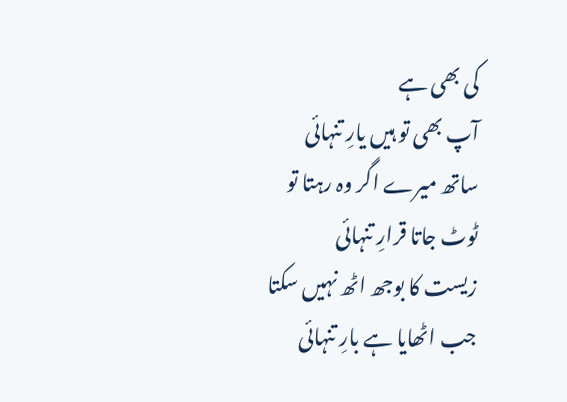کی بھی ہے
آپ بھی تو ہیں یارِ تنہائی
ساتھ میرے اگر وہ رہتا تو
ٹوٹ جاتا قرارِ تنہائی
زیست کا بوجھ اٹھ نہیں سکتا
جب اٹھایا ہے بارِ تنہائی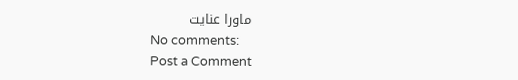ماورا عنایت
No comments:
Post a Comment